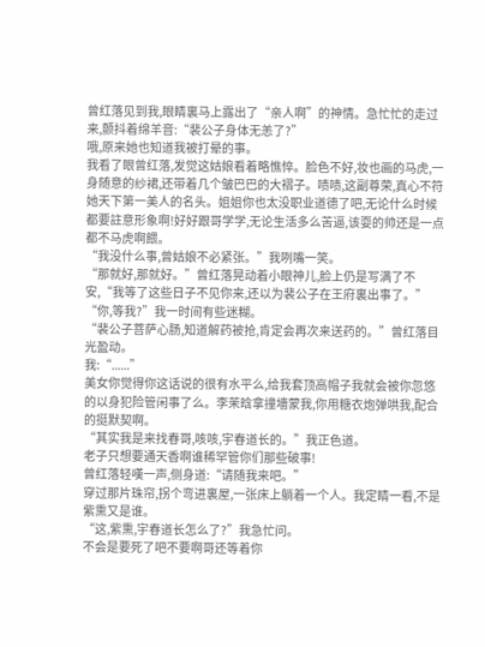曾红落见到我,眼睛裏马上露出了“亲人啊”的神情。急忙忙的走过来,颤抖着绵羊音:“裴公子身体无恙了?”
哦,原来她也知道我被打晕的事。
我看了眼曾红落,发觉这姑娘看着略憔悴。脸色不好,妆也画的马虎,一身随意的纱裙,还带着几个皱巴巴的大褶子。啧啧,这副尊荣,真心不符她天下第一美人的名头。姐姐你也太没职业道德了吧,无论什么时候都要註意形象啊!好好跟哥学学,无论生活多么苦逼,该耍的帅还是一点都不马虎啊餵。
“我没什么事,曾姑娘不必紧张。”我咧嘴一笑。
“那就好,那就好。”曾红落晃动着小眼神儿,脸上仍是写满了不安,“我等了这些日子不见你来,还以为裴公子在王府裏出事了。”
“你,等我?”我一时间有些迷糊。
“裴公子菩萨心肠,知道解药被抢,肯定会再次来送药的。”曾红落目光盈动。
我:“......”
美女你觉得你这话说的很有水平么,给我套顶高帽子我就会被你忽悠的以身犯险管闲事了么。李茉晗拿撞墻蒙我,你用糖衣炮弹哄我,配合的挺默契啊。
“其实我是来找春哥,咳咳,宇春道长的。”我正色道。
老子只想要通天香啊谁稀罕管你们那些破事!
曾红落轻嘆一声,侧身道:“请随我来吧。”
穿过那片珠帘,拐个弯进裏屋,一张床上躺着一个人。我定睛一看,不是紫熏又是谁。
“这,紫熏,宇春道长怎么了?”我急忙问。
不会是要死了吧不要啊哥还等着你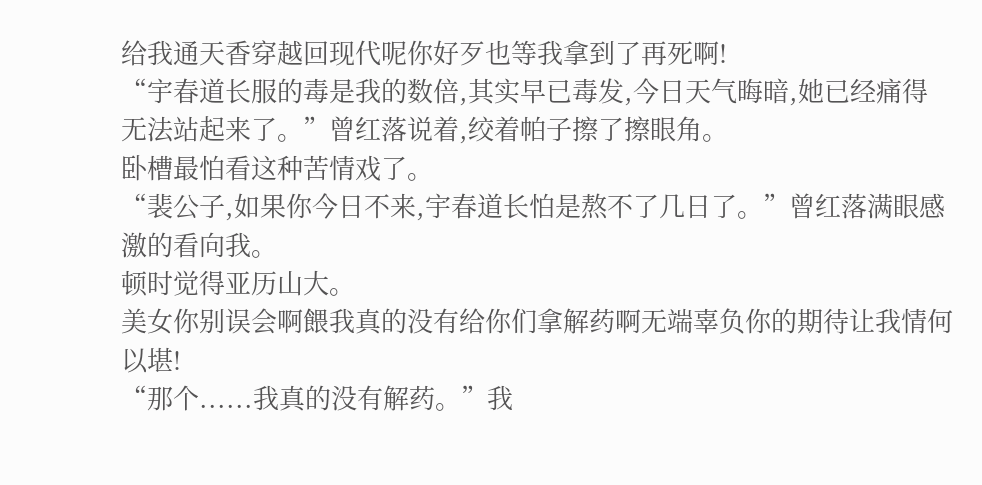给我通天香穿越回现代呢你好歹也等我拿到了再死啊!
“宇春道长服的毒是我的数倍,其实早已毒发,今日天气晦暗,她已经痛得无法站起来了。”曾红落说着,绞着帕子擦了擦眼角。
卧槽最怕看这种苦情戏了。
“裴公子,如果你今日不来,宇春道长怕是熬不了几日了。”曾红落满眼感激的看向我。
顿时觉得亚历山大。
美女你别误会啊餵我真的没有给你们拿解药啊无端辜负你的期待让我情何以堪!
“那个......我真的没有解药。”我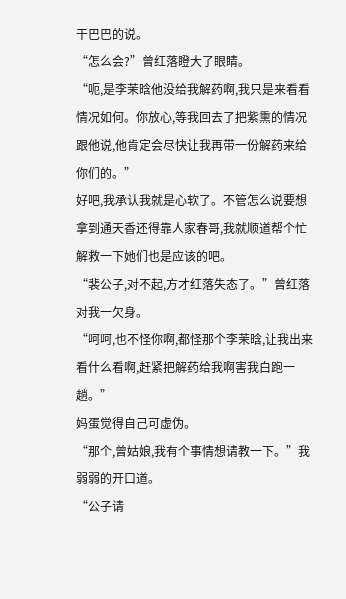干巴巴的说。
“怎么会?”曾红落瞪大了眼睛。
“呃,是李茉晗他没给我解药啊,我只是来看看情况如何。你放心,等我回去了把紫熏的情况跟他说,他肯定会尽快让我再带一份解药来给你们的。”
好吧,我承认我就是心软了。不管怎么说要想拿到通天香还得靠人家春哥,我就顺道帮个忙解救一下她们也是应该的吧。
“裴公子,对不起,方才红落失态了。”曾红落对我一欠身。
“呵呵,也不怪你啊,都怪那个李茉晗,让我出来看什么看啊,赶紧把解药给我啊害我白跑一趟。”
妈蛋觉得自己可虚伪。
“那个,曾姑娘,我有个事情想请教一下。”我弱弱的开口道。
“公子请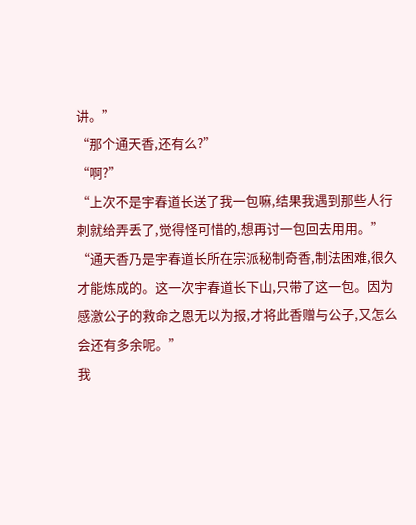讲。”
“那个通天香,还有么?”
“啊?”
“上次不是宇春道长送了我一包嘛,结果我遇到那些人行刺就给弄丢了,觉得怪可惜的,想再讨一包回去用用。”
“通天香乃是宇春道长所在宗派秘制奇香,制法困难,很久才能炼成的。这一次宇春道长下山,只带了这一包。因为感激公子的救命之恩无以为报,才将此香赠与公子,又怎么会还有多余呢。”
我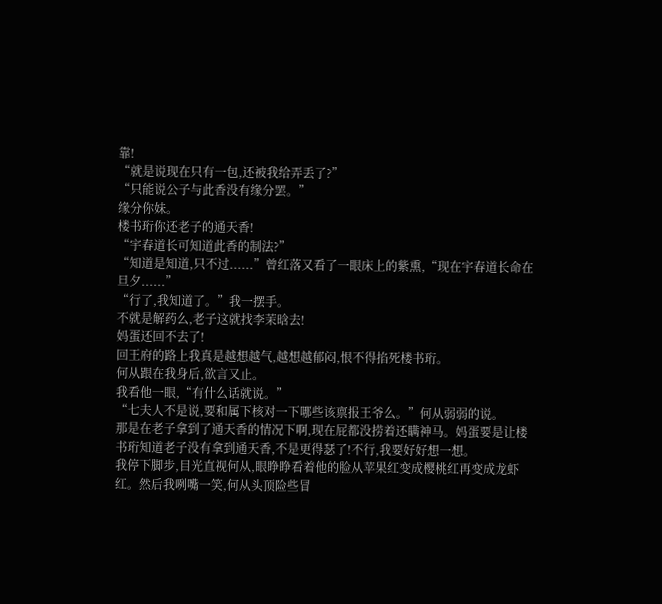靠!
“就是说现在只有一包,还被我给弄丢了?”
“只能说公子与此香没有缘分罢。”
缘分你妹。
楼书珩你还老子的通天香!
“宇春道长可知道此香的制法?”
“知道是知道,只不过......”曾红落又看了一眼床上的紫熏,“现在宇春道长命在旦夕......”
“行了,我知道了。”我一摆手。
不就是解药么,老子这就找李茉晗去!
妈蛋还回不去了!
回王府的路上我真是越想越气,越想越郁闷,恨不得掐死楼书珩。
何从跟在我身后,欲言又止。
我看他一眼,“有什么话就说。”
“七夫人不是说,要和属下核对一下哪些该禀报王爷么。”何从弱弱的说。
那是在老子拿到了通天香的情况下啊,现在屁都没捞着还瞒神马。妈蛋要是让楼书珩知道老子没有拿到通天香,不是更得瑟了!不行,我要好好想一想。
我停下脚步,目光直视何从,眼睁睁看着他的脸从苹果红变成樱桃红再变成龙虾红。然后我咧嘴一笑,何从头顶险些冒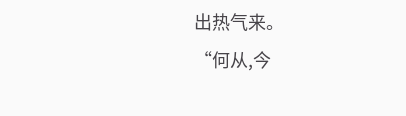出热气来。
“何从,今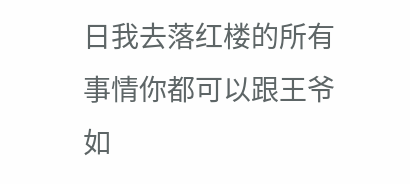日我去落红楼的所有事情你都可以跟王爷如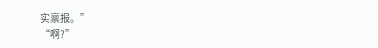实禀报。”
“啊?”